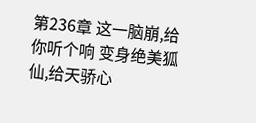第236章 这一脑崩,给你听个响 变身绝美狐仙,给天骄心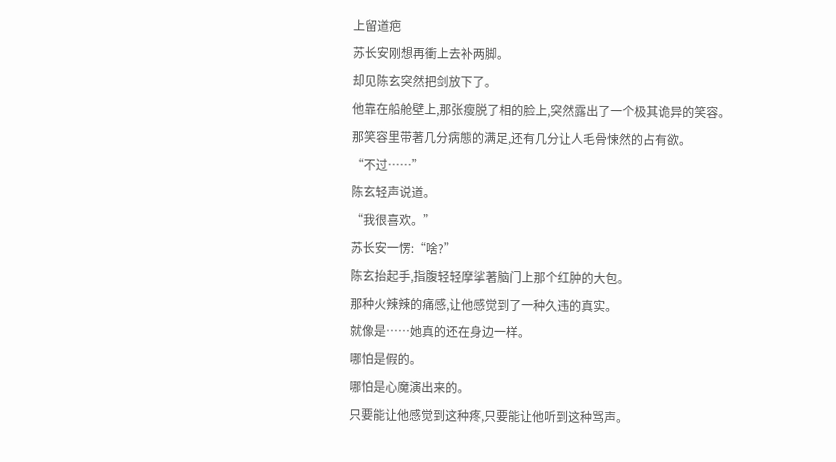上留道疤
苏长安刚想再衝上去补两脚。
却见陈玄突然把剑放下了。
他靠在船舱壁上,那张瘦脱了相的脸上,突然露出了一个极其诡异的笑容。
那笑容里带著几分病態的满足,还有几分让人毛骨悚然的占有欲。
“不过……”
陈玄轻声说道。
“我很喜欢。”
苏长安一愣:“啥?”
陈玄抬起手,指腹轻轻摩挲著脑门上那个红肿的大包。
那种火辣辣的痛感,让他感觉到了一种久违的真实。
就像是……她真的还在身边一样。
哪怕是假的。
哪怕是心魔演出来的。
只要能让他感觉到这种疼,只要能让他听到这种骂声。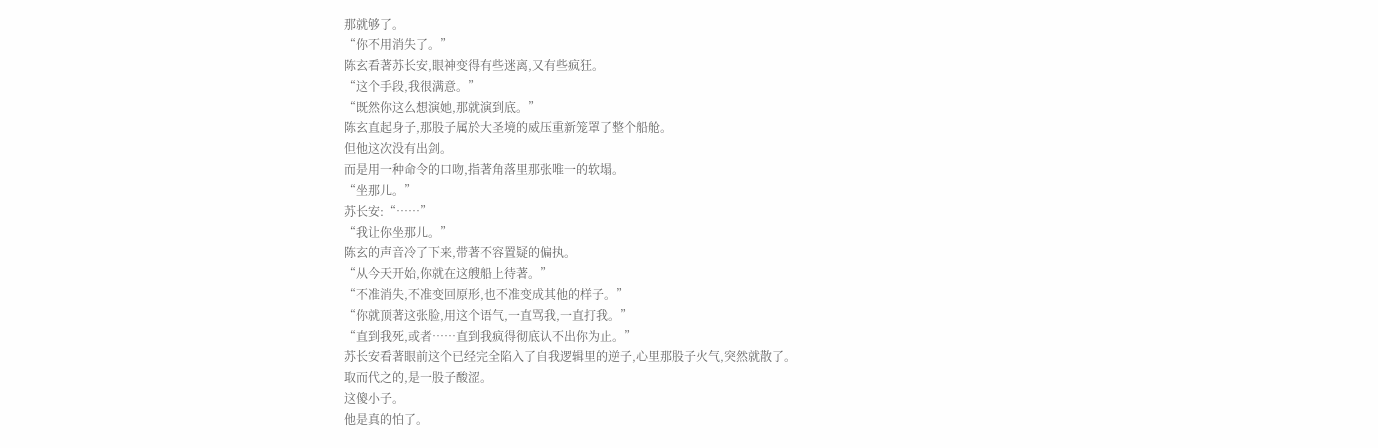那就够了。
“你不用消失了。”
陈玄看著苏长安,眼神变得有些迷离,又有些疯狂。
“这个手段,我很满意。”
“既然你这么想演她,那就演到底。”
陈玄直起身子,那股子属於大圣境的威压重新笼罩了整个船舱。
但他这次没有出剑。
而是用一种命令的口吻,指著角落里那张唯一的软塌。
“坐那儿。”
苏长安:“……”
“我让你坐那儿。”
陈玄的声音冷了下来,带著不容置疑的偏执。
“从今天开始,你就在这艘船上待著。”
“不准消失,不准变回原形,也不准变成其他的样子。”
“你就顶著这张脸,用这个语气,一直骂我,一直打我。”
“直到我死,或者……直到我疯得彻底认不出你为止。”
苏长安看著眼前这个已经完全陷入了自我逻辑里的逆子,心里那股子火气,突然就散了。
取而代之的,是一股子酸涩。
这傻小子。
他是真的怕了。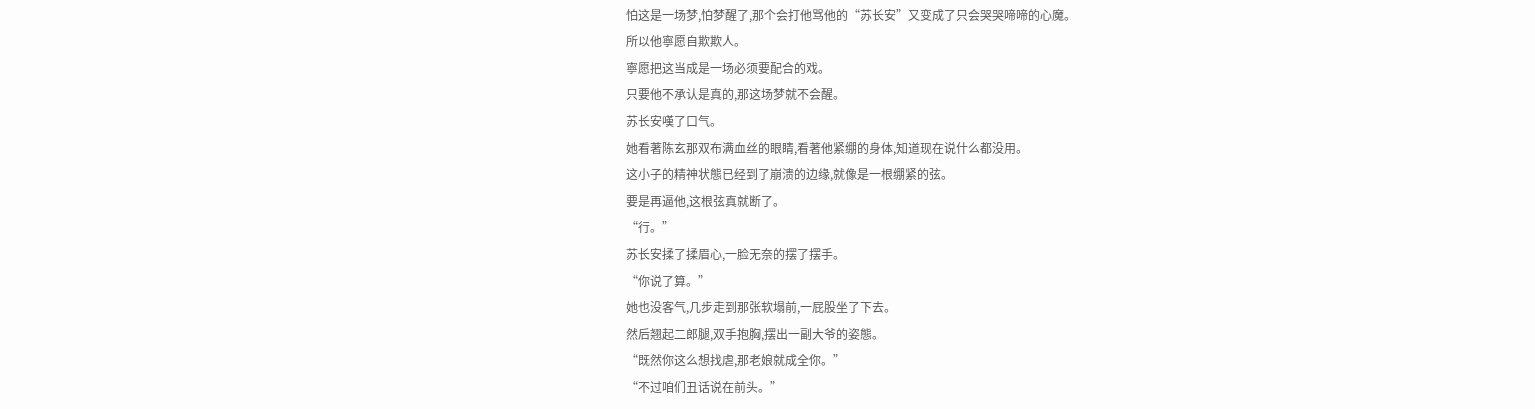怕这是一场梦,怕梦醒了,那个会打他骂他的“苏长安”又变成了只会哭哭啼啼的心魔。
所以他寧愿自欺欺人。
寧愿把这当成是一场必须要配合的戏。
只要他不承认是真的,那这场梦就不会醒。
苏长安嘆了口气。
她看著陈玄那双布满血丝的眼睛,看著他紧绷的身体,知道现在说什么都没用。
这小子的精神状態已经到了崩溃的边缘,就像是一根绷紧的弦。
要是再逼他,这根弦真就断了。
“行。”
苏长安揉了揉眉心,一脸无奈的摆了摆手。
“你说了算。”
她也没客气,几步走到那张软塌前,一屁股坐了下去。
然后翘起二郎腿,双手抱胸,摆出一副大爷的姿態。
“既然你这么想找虐,那老娘就成全你。”
“不过咱们丑话说在前头。”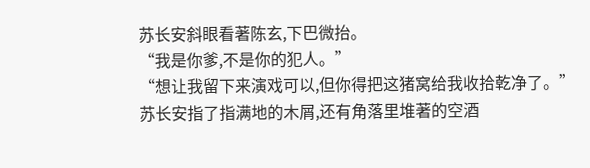苏长安斜眼看著陈玄,下巴微抬。
“我是你爹,不是你的犯人。”
“想让我留下来演戏可以,但你得把这猪窝给我收拾乾净了。”
苏长安指了指满地的木屑,还有角落里堆著的空酒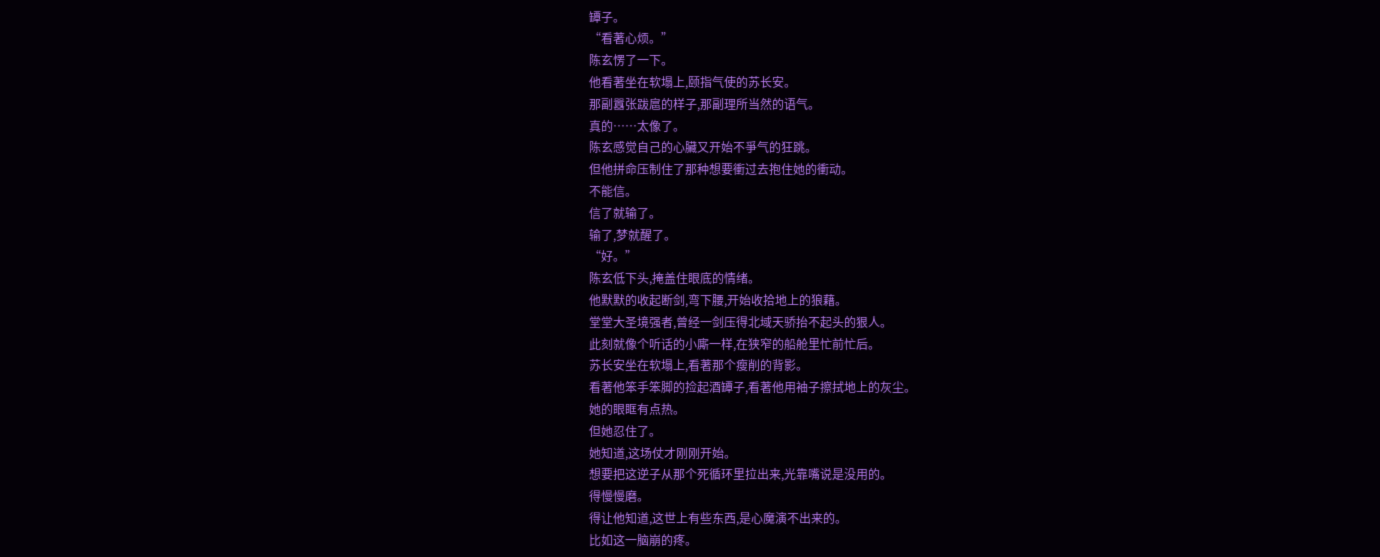罈子。
“看著心烦。”
陈玄愣了一下。
他看著坐在软塌上,颐指气使的苏长安。
那副囂张跋扈的样子,那副理所当然的语气。
真的……太像了。
陈玄感觉自己的心臟又开始不爭气的狂跳。
但他拼命压制住了那种想要衝过去抱住她的衝动。
不能信。
信了就输了。
输了,梦就醒了。
“好。”
陈玄低下头,掩盖住眼底的情绪。
他默默的收起断剑,弯下腰,开始收拾地上的狼藉。
堂堂大圣境强者,曾经一剑压得北域天骄抬不起头的狠人。
此刻就像个听话的小廝一样,在狭窄的船舱里忙前忙后。
苏长安坐在软塌上,看著那个瘦削的背影。
看著他笨手笨脚的捡起酒罈子,看著他用袖子擦拭地上的灰尘。
她的眼眶有点热。
但她忍住了。
她知道,这场仗才刚刚开始。
想要把这逆子从那个死循环里拉出来,光靠嘴说是没用的。
得慢慢磨。
得让他知道,这世上有些东西,是心魔演不出来的。
比如这一脑崩的疼。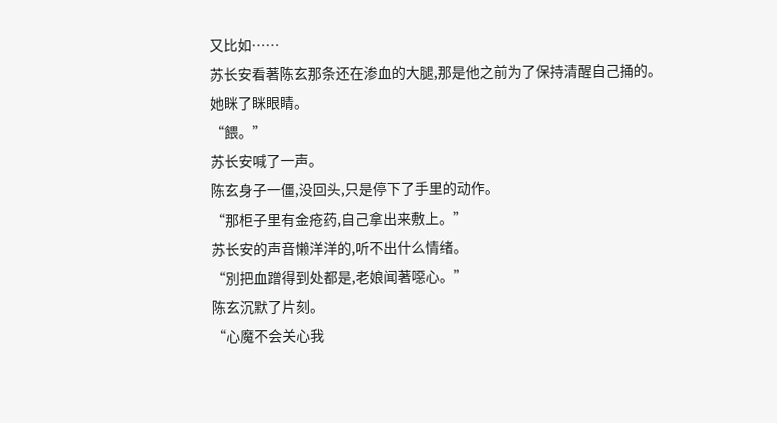又比如……
苏长安看著陈玄那条还在渗血的大腿,那是他之前为了保持清醒自己捅的。
她眯了眯眼睛。
“餵。”
苏长安喊了一声。
陈玄身子一僵,没回头,只是停下了手里的动作。
“那柜子里有金疮药,自己拿出来敷上。”
苏长安的声音懒洋洋的,听不出什么情绪。
“別把血蹭得到处都是,老娘闻著噁心。”
陈玄沉默了片刻。
“心魔不会关心我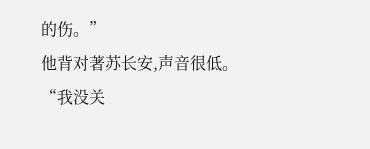的伤。”
他背对著苏长安,声音很低。
“我没关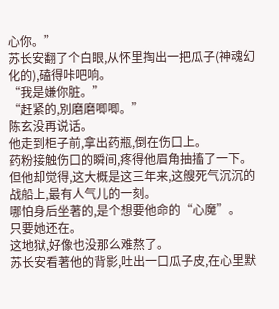心你。”
苏长安翻了个白眼,从怀里掏出一把瓜子(神魂幻化的),磕得咔吧响。
“我是嫌你脏。”
“赶紧的,別磨磨唧唧。”
陈玄没再说话。
他走到柜子前,拿出药瓶,倒在伤口上。
药粉接触伤口的瞬间,疼得他眉角抽搐了一下。
但他却觉得,这大概是这三年来,这艘死气沉沉的战船上,最有人气儿的一刻。
哪怕身后坐著的,是个想要他命的“心魔”。
只要她还在。
这地狱,好像也没那么难熬了。
苏长安看著他的背影,吐出一口瓜子皮,在心里默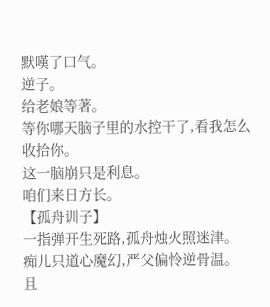默嘆了口气。
逆子。
给老娘等著。
等你哪天脑子里的水控干了,看我怎么收拾你。
这一脑崩只是利息。
咱们来日方长。
【孤舟训子】
一指弹开生死路,孤舟烛火照迷津。
痴儿只道心魔幻,严父偏怜逆骨温。
且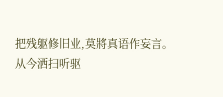把残躯修旧业,莫將真语作妄言。
从今洒扫听驱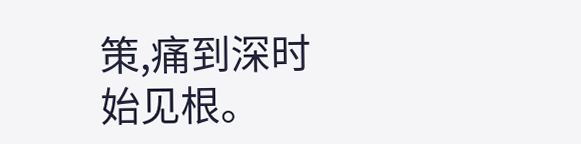策,痛到深时始见根。